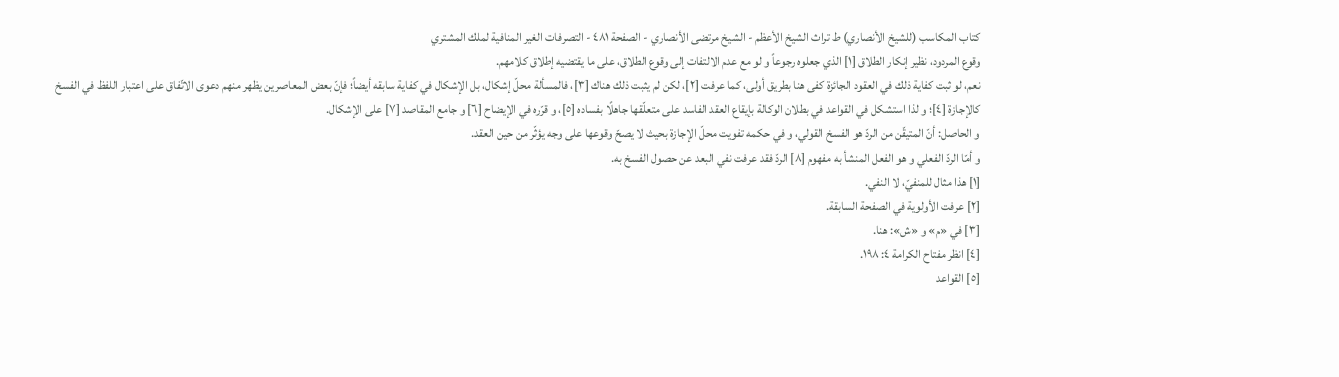كتاب المكاسب (للشيخ الأنصاري) ط تراث الشيخ الأعظم - الشيخ مرتضى الأنصاري - الصفحة ٤٨١ - التصرفات الغير المنافية لملك المشتري
وقوع المردود، نظير إنكار الطلاق [١] الذي جعلوه رجوعاً و لو مع عدم الالتفات إلى وقوع الطلاق، على ما يقتضيه إطلاق كلامهم.
نعم، لو ثبت كفاية ذلك في العقود الجائزة كفى هنا بطريق أولى، كما عرفت [٢]، لكن لم يثبت ذلك هناك [٣]، فالمسألة محلّ إشكال، بل الإشكال في كفاية سابقه أيضاً؛ فإنّ بعض المعاصرين يظهر منهم دعوى الاتّفاق على اعتبار اللفظ في الفسخ كالإجازة [٤]؛ و لذا استشكل في القواعد في بطلان الوكالة بإيقاع العقد الفاسد على متعلّقها جاهلًا بفساده [٥]، و قرّره في الإيضاح [٦] و جامع المقاصد [٧] على الإشكال.
و الحاصل: أنّ المتيقّن من الردّ هو الفسخ القولي، و في حكمه تفويت محلّ الإجازة بحيث لا يصحّ وقوعها على وجه يؤثّر من حين العقد.
و أمّا الردّ الفعلي و هو الفعل المنشأ به مفهوم [٨] الردّ فقد عرفت نفي البعد عن حصول الفسخ به.
[١] هذا مثال للمنفيّ، لا النفي.
[٢] عرفت الأولوية في الصفحة السابقة.
[٣] في «م» و «ش»: هنا.
[٤] انظر مفتاح الكرامة ٤: ١٩٨.
[٥] القواعد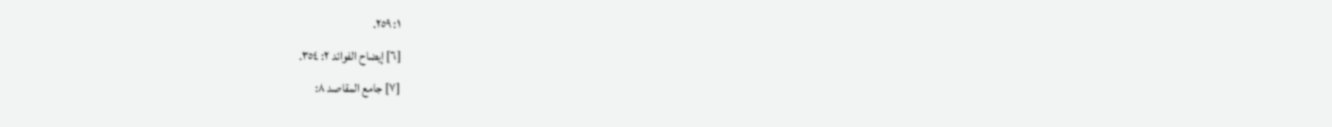١: ٢٥٩.
[٦] إيضاح الفوائد ٢: ٣٥٤.
[٧] جامع المقاصد ٨: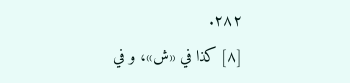٢٨٢.
[٨] كذا في «ش»، و في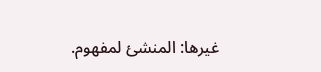غيرها: المنشئ لمفهوم.